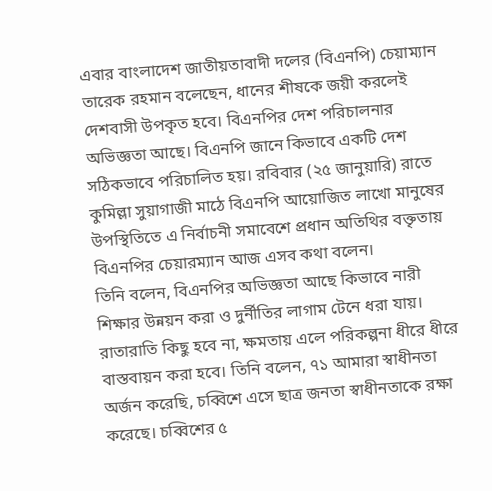এবার বাংলাদেশ জাতীয়তাবাদী দলের (বিএনপি) চেয়াম্যান তারেক রহমান বলেছেন, ধানের শীষকে জয়ী করলেই দেশবাসী উপকৃত হবে। বিএনপির দেশ পরিচালনার অভিজ্ঞতা আছে। বিএনপি জানে কিভাবে একটি দেশ সঠিকভাবে পরিচালিত হয়। রবিবার (২৫ জানুয়ারি) রাতে কুমিল্লা সুয়াগাজী মাঠে বিএনপি আয়োজিত লাখো মানুষের উপস্থিতিতে এ নির্বাচনী সমাবেশে প্রধান অতিথির বক্তৃতায় বিএনপির চেয়ারম্যান আজ এসব কথা বলেন।
তিনি বলেন, বিএনপির অভিজ্ঞতা আছে কিভাবে নারী শিক্ষার উন্নয়ন করা ও দুর্নীতির লাগাম টেনে ধরা যায়। রাতারাতি কিছু হবে না, ক্ষমতায় এলে পরিকল্পনা ধীরে ধীরে বাস্তবায়ন করা হবে। তিনি বলেন, ৭১ আমারা স্বাধীনতা অর্জন করেছি, চব্বিশে এসে ছাত্র জনতা স্বাধীনতাকে রক্ষা করেছে। চব্বিশের ৫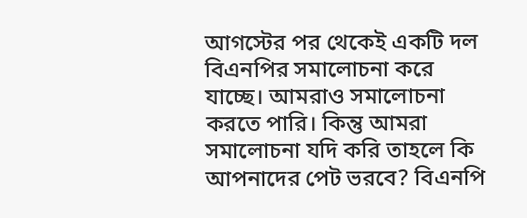আগস্টের পর থেকেই একটি দল বিএনপির সমালোচনা করে যাচ্ছে। আমরাও সমালোচনা করতে পারি। কিন্তু আমরা সমালোচনা যদি করি তাহলে কি আপনাদের পেট ভরবে? বিএনপি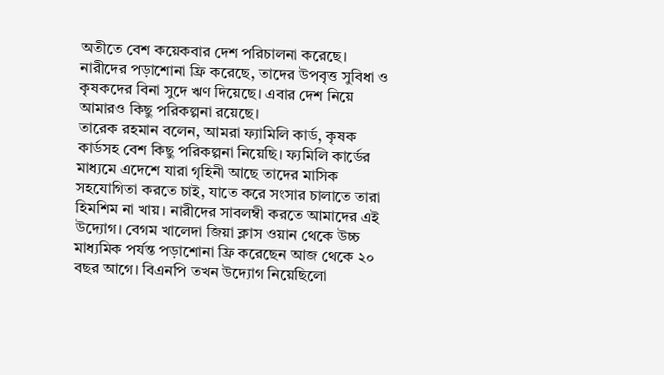অতীতে বেশ কয়েকবার দেশ পরিচালনা করেছে। নারীদের পড়াশোনা ফ্রি করেছে, তাদের উপবৃত্ত সুবিধা ও কৃষকদের বিনা সুদে ঋণ দিয়েছে। এবার দেশ নিয়ে আমারও কিছু পরিকল্পনা রয়েছে।
তারেক রহমান বলেন, আমরা ফ্যামিলি কার্ড, কৃষক কার্ডসহ বেশ কিছু পরিকল্পনা নিয়েছি। ফ্যমিলি কার্ডের মাধ্যমে এদেশে যারা গৃহিনী আছে তাদের মাসিক সহযোগিতা করতে চাই, যাতে করে সংসার চালাতে তারা হিমশিম না খায়। নারীদের সাবলম্বী করতে আমাদের এই উদ্যোগ। বেগম খালেদা জিয়া ক্লাস ওয়ান থেকে উচ্চ মাধ্যমিক পর্যন্ত পড়াশোনা ফ্রি করেছেন আজ থেকে ২০ বছর আগে। বিএনপি তখন উদ্যোগ নিয়েছিলো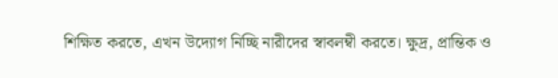শিক্ষিত করতে, এখন উদ্যোগ নিচ্ছি নারীদের স্বাবলম্বী করতে। ক্ষুদ্র, প্রান্তিক ও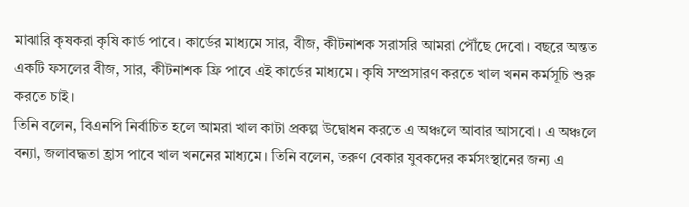মাঝারি কৃষকরা কৃষি কার্ড পাবে। কার্ডের মাধ্যমে সার, বীজ, কীটনাশক সরাসরি আমরা পৌঁছে দেবো। বছরে অন্তত একটি ফসলের বীজ, সার, কীটনাশক ফ্রি পাবে এই কার্ডের মাধ্যমে। কৃষি সম্প্রসারণ করতে খাল খনন কর্মসূচি শুরু করতে চাই।
তিনি বলেন, বিএনপি নির্বাচিত হলে আমরা খাল কাটা প্রকল্প উদ্বোধন করতে এ অঞ্চলে আবার আসবো। এ অঞ্চলে বন্যা, জলাবদ্ধতা হ্রাস পাবে খাল খননের মাধ্যমে। তিনি বলেন, তরুণ বেকার যুবকদের কর্মসংস্থানের জন্য এ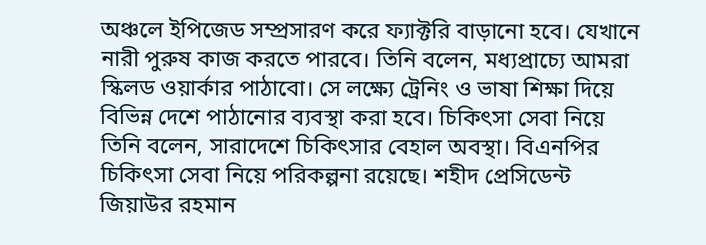অঞ্চলে ইপিজেড সম্প্রসারণ করে ফ্যাক্টরি বাড়ানো হবে। যেখানে নারী পুরুষ কাজ করতে পারবে। তিনি বলেন, মধ্যপ্রাচ্যে আমরা স্কিলড ওয়ার্কার পাঠাবো। সে লক্ষ্যে ট্রেনিং ও ভাষা শিক্ষা দিয়ে বিভিন্ন দেশে পাঠানোর ব্যবস্থা করা হবে। চিকিৎসা সেবা নিয়ে তিনি বলেন, সারাদেশে চিকিৎসার বেহাল অবস্থা। বিএনপির চিকিৎসা সেবা নিয়ে পরিকল্পনা রয়েছে। শহীদ প্রেসিডেন্ট জিয়াউর রহমান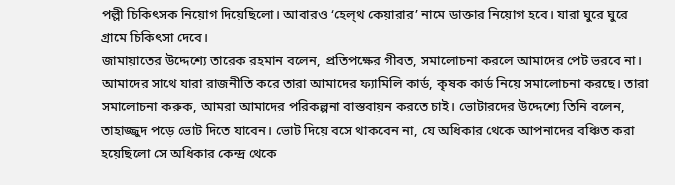পল্লী চিকিৎসক নিয়োগ দিয়েছিলো। আবারও ‘হেল্থ কেয়ারার’ নামে ডাক্তার নিয়োগ হবে। যারা ঘুরে ঘুরে গ্রামে চিকিৎসা দেবে।
জামায়াতের উদ্দেশ্যে তারেক রহমান বলেন, প্রতিপক্ষের গীবত, সমালোচনা করলে আমাদের পেট ভরবে না। আমাদের সাথে যারা রাজনীতি করে তারা আমাদের ফ্যামিলি কার্ড, কৃষক কার্ড নিয়ে সমালোচনা করছে। তারা সমালোচনা করুক, আমরা আমাদের পরিকল্পনা বাস্তবায়ন করতে চাই। ভোটারদের উদ্দেশ্যে তিনি বলেন, তাহাজ্জুদ পড়ে ভোট দিতে যাবেন। ভোট দিয়ে বসে থাকবেন না, যে অধিকার থেকে আপনাদের বঞ্চিত করা হয়েছিলো সে অধিকার কেন্দ্র থেকে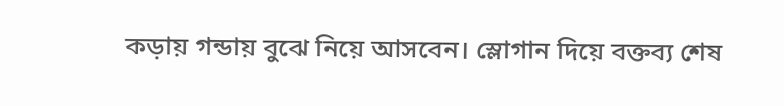কড়ায় গন্ডায় বুঝে নিয়ে আসবেন। স্লোগান দিয়ে বক্তব্য শেষ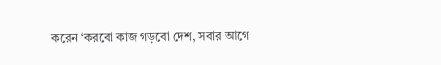করেন ‘করবো কাজ গড়বো দেশ, সবার আগে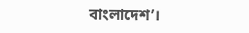বাংলাদেশ’।